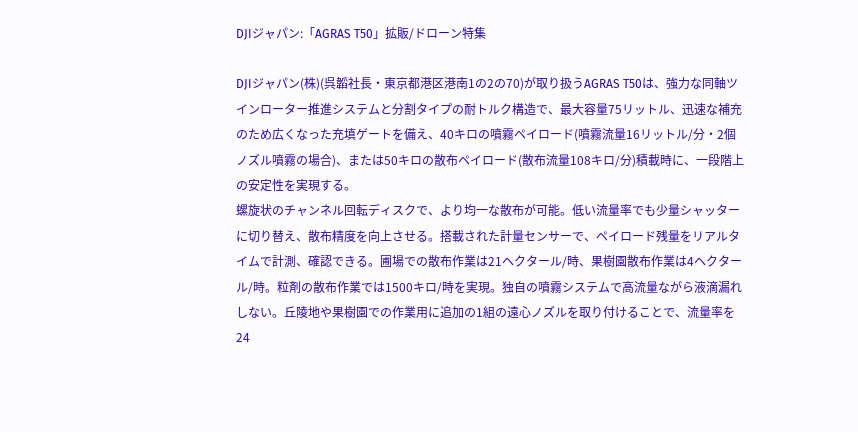DJIジャパン:「AGRAS T50」拡販/ドローン特集

DJIジャパン(株)(呉韜社長・東京都港区港南1の2の70)が取り扱うAGRAS T50は、強力な同軸ツインローター推進システムと分割タイプの耐トルク構造で、最大容量75リットル、迅速な補充のため広くなった充填ゲートを備え、40キロの噴霧ペイロード(噴霧流量16リットル/分・2個ノズル噴霧の場合)、または50キロの散布ペイロード(散布流量108キロ/分)積載時に、一段階上の安定性を実現する。
螺旋状のチャンネル回転ディスクで、より均一な散布が可能。低い流量率でも少量シャッターに切り替え、散布精度を向上させる。搭載された計量センサーで、ペイロード残量をリアルタイムで計測、確認できる。圃場での散布作業は21ヘクタール/時、果樹園散布作業は4ヘクタール/時。粒剤の散布作業では1500キロ/時を実現。独自の噴霧システムで高流量ながら液滴漏れしない。丘陵地や果樹園での作業用に追加の1組の遠心ノズルを取り付けることで、流量率を24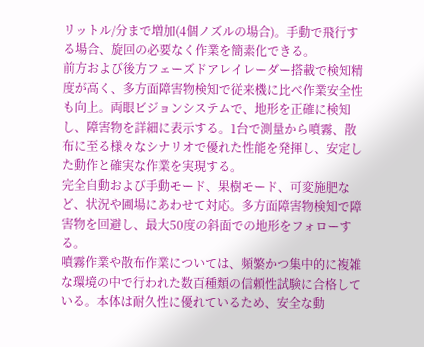リットル/分まで増加(4個ノズルの場合)。手動で飛行する場合、旋回の必要なく作業を簡素化できる。
前方および後方フェーズドアレイレーダー搭載で検知精度が高く、多方面障害物検知で従来機に比べ作業安全性も向上。両眼ビジョンシステムで、地形を正確に検知し、障害物を詳細に表示する。1台で測量から噴霧、散布に至る様々なシナリオで優れた性能を発揮し、安定した動作と確実な作業を実現する。
完全自動および手動モード、果樹モード、可変施肥など、状況や圃場にあわせて対応。多方面障害物検知で障害物を回避し、最大50度の斜面での地形をフォローする。
噴霧作業や散布作業については、頻繁かつ集中的に複雑な環境の中で行われた数百種類の信頼性試験に合格している。本体は耐久性に優れているため、安全な動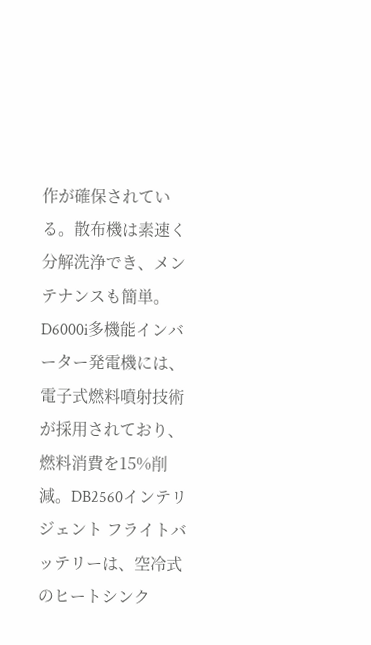作が確保されている。散布機は素速く分解洗浄でき、メンテナンスも簡単。
D6000i多機能インバーター発電機には、電子式燃料噴射技術が採用されており、燃料消費を15%削減。DB2560インテリジェント フライトバッテリーは、空冷式のヒートシンク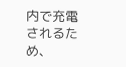内で充電されるため、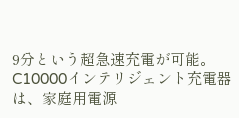9分という超急速充電が可能。C10000インテリジェント充電器は、家庭用電源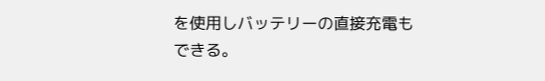を使用しバッテリーの直接充電もできる。